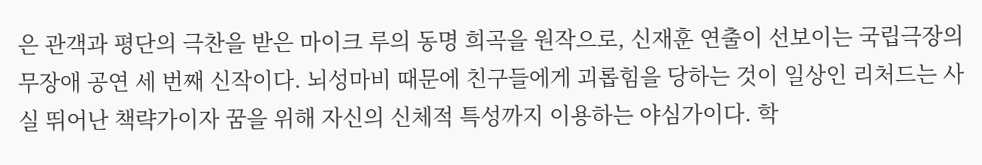은 관객과 평단의 극찬을 받은 마이크 루의 동명 희곡을 원작으로, 신재훈 연출이 선보이는 국립극장의 무장애 공연 세 번째 신작이다. 뇌성마비 때문에 친구들에게 괴롭힘을 당하는 것이 일상인 리처드는 사실 뛰어난 책략가이자 꿈을 위해 자신의 신체적 특성까지 이용하는 야심가이다. 학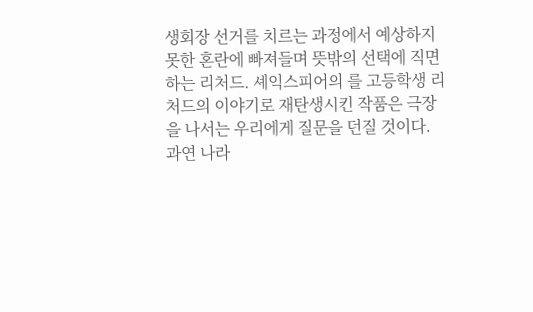생회장 선거를 치르는 과정에서 예상하지 못한 혼란에 빠져들며 뜻밖의 선택에 직면하는 리처드. 셰익스피어의 를 고등학생 리처드의 이야기로 재탄생시킨 작품은 극장을 나서는 우리에게 질문을 던질 것이다. 과연 나라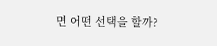면 어떤 선택을 할까?